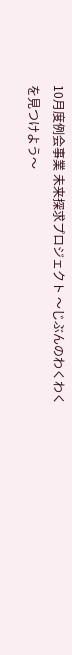10月度例会事業 未来探求プロジェクト 〜じぶんのわくわくを見つけよう〜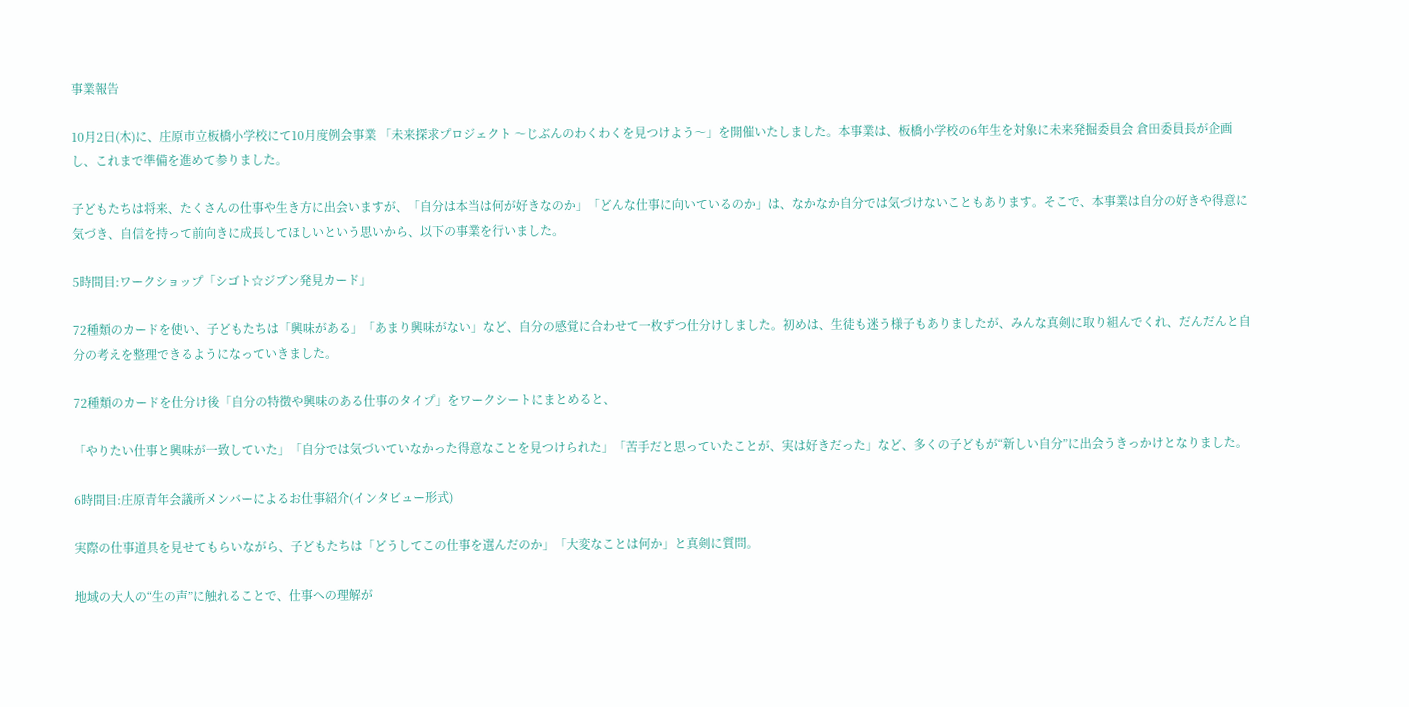事業報告

10月2日(木)に、庄原市立板橋小学校にて10月度例会事業 「未来探求プロジェクト 〜じぶんのわくわくを見つけよう〜」を開催いたしました。本事業は、板橋小学校の6年生を対象に未来発掘委員会 倉田委員長が企画し、これまで準備を進めて参りました。

子どもたちは将来、たくさんの仕事や生き方に出会いますが、「自分は本当は何が好きなのか」「どんな仕事に向いているのか」は、なかなか自分では気づけないこともあります。そこで、本事業は自分の好きや得意に気づき、自信を持って前向きに成長してほしいという思いから、以下の事業を行いました。

5時間目:ワークショップ「シゴト☆ジブン発見カード」

72種類のカードを使い、子どもたちは「興味がある」「あまり興味がない」など、自分の感覚に合わせて一枚ずつ仕分けしました。初めは、生徒も迷う様子もありましたが、みんな真剣に取り組んでくれ、だんだんと自分の考えを整理できるようになっていきました。

72種類のカードを仕分け後「自分の特徴や興味のある仕事のタイプ」をワークシートにまとめると、

「やりたい仕事と興味が一致していた」「自分では気づいていなかった得意なことを見つけられた」「苦手だと思っていたことが、実は好きだった」など、多くの子どもが“新しい自分”に出会うきっかけとなりました。

6時間目:庄原青年会議所メンバーによるお仕事紹介(インタビュー形式)

実際の仕事道具を見せてもらいながら、子どもたちは「どうしてこの仕事を選んだのか」「大変なことは何か」と真剣に質問。

地域の大人の“生の声”に触れることで、仕事への理解が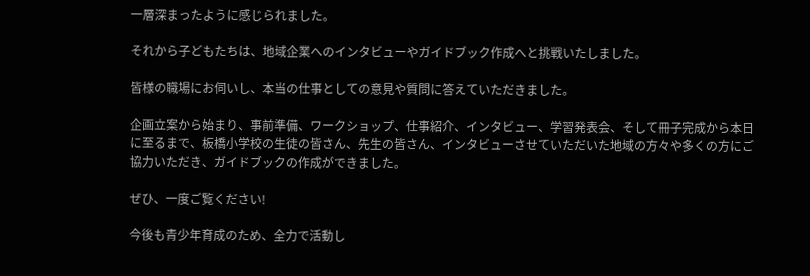一層深まったように感じられました。

それから子どもたちは、地域企業へのインタビューやガイドブック作成へと挑戦いたしました。

皆様の職場にお伺いし、本当の仕事としての意見や質問に答えていただきました。

企画立案から始まり、事前準備、ワークショップ、仕事紹介、インタビュー、学習発表会、そして冊子完成から本日に至るまで、板橋小学校の生徒の皆さん、先生の皆さん、インタビューさせていただいた地域の方々や多くの方にご協力いただき、ガイドブックの作成ができました。

ぜひ、一度ご覧ください!

今後も青少年育成のため、全力で活動し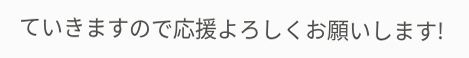ていきますので応援よろしくお願いします!